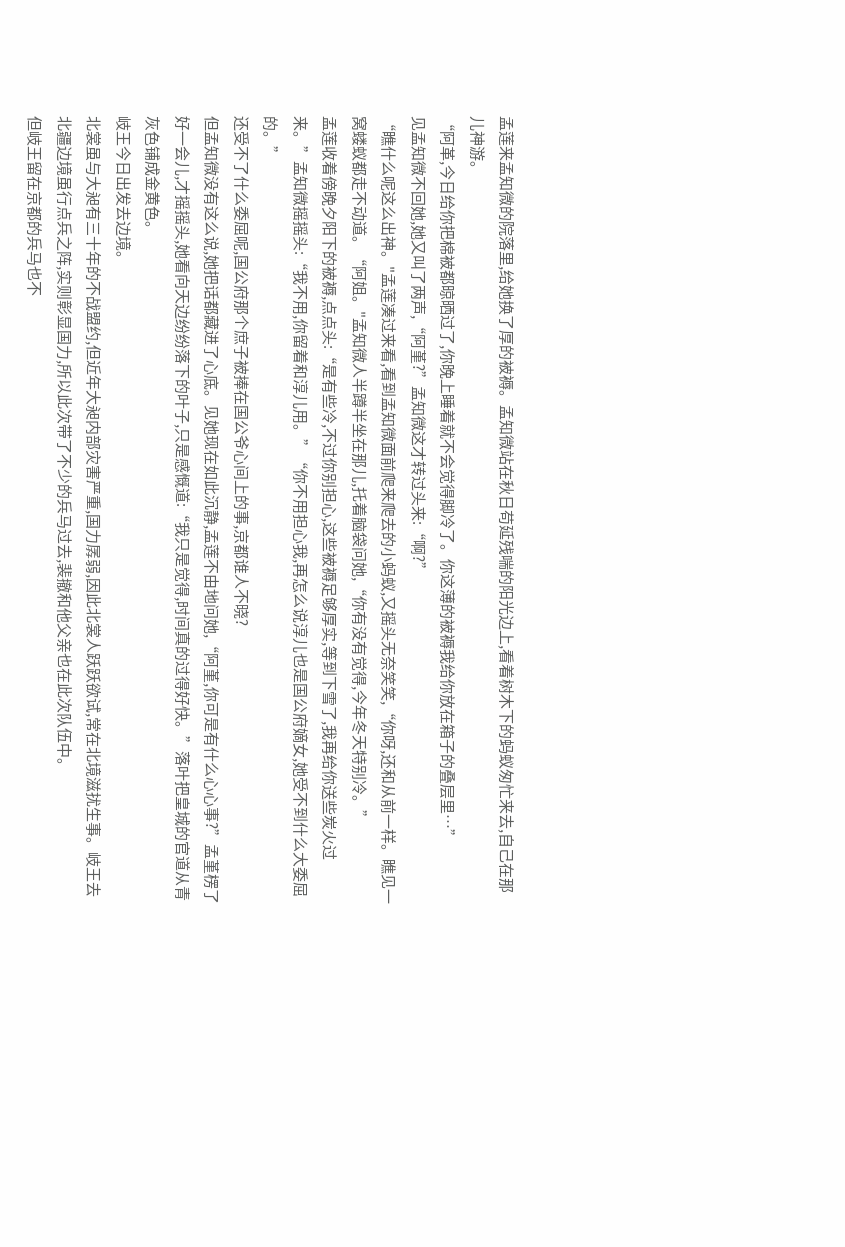孟莲来孟知微的院落里,给她换了厚的被褥。孟知微站在秋日苟延残喘的阳光边上,看着树木下的蚂蚁匆忙来去,自己在那儿神游。
“阿革,今日给你把棉被都晾晒过了,你晚上睡着就不会觉得脚冷了。你这薄的被褥我给你放在箱子的叠层里…”
见孟知微不回她,她又叫了两声,“阿堇?”孟知微这才转过头来:“啊?”
“瞧什么呢这么出神。"孟莲凑过来看,看到孟知微面前爬来爬去的小蚂蚁,又摇头无奈笑笑,“你呀,还和从前一样。瞧见一窝蝼蚁都走不动道。“阿姐。"孟知微人半蹲半坐在那儿,托着脑袋问她,“你有没有觉得,今年冬天特别冷。”
孟莲收着傍晚夕阳下的被褥,点点头:“是有些冷,不过你别担心,这些被褥足够厚实,等到下雪了,我再给你送些炭火过来。”孟知微摇摇头:“我不用,你留着和淳儿用。”“你不用担心我,再怎么说淳儿也是国公府嫡女,她受不到什么大委屈的。”
还受不了什么委屈呢,国公府那个庶子被捧在国公爷心间上的事,京都谁人不晓?
但孟知微没有这么说,她把话都藏进了心底。见她现在如此沉静,孟莲不由地问她,“阿堇,你可是有什么心心事?”孟堇楞了好一会儿,才摇摇头,她看向天边纷纷落下的叶子,只是感慨道:“我只是觉得,时间真的过得好快。”落叶把皇城的官道从青灰色铺成金黄色。
岐王今日出发去边境。
北裳虽与大昶有三十年的不战盟约,但近年大昶内部灾害严重,国力孱弱,因此北裳人跃跃欲试,常在北境滋扰生事。岐王去北疆边境虽行点兵之阵,实则彰显国力,所以此次带了不少的兵马过去,裴撤和他父亲也在此次队伍中。
但岐王留在京都的兵马也不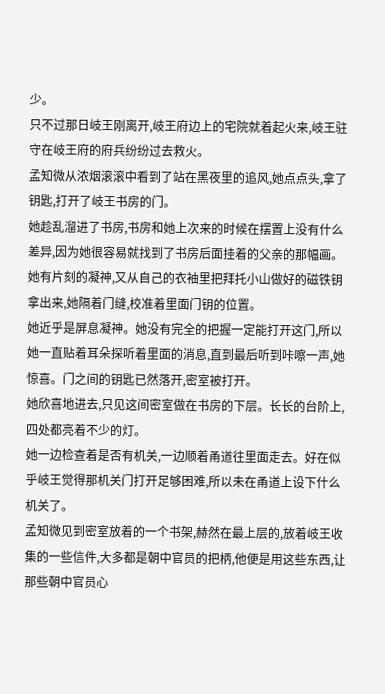少。
只不过那日岐王刚离开,岐王府边上的宅院就着起火来,岐王驻守在岐王府的府兵纷纷过去救火。
孟知微从浓烟滚滚中看到了站在黑夜里的追风,她点点头,拿了钥匙,打开了岐王书房的门。
她趁乱溜进了书房,书房和她上次来的时候在摆置上没有什么差异,因为她很容易就找到了书房后面挂着的父亲的那幅画。她有片刻的凝神,又从自己的衣袖里把拜托小山做好的磁铁钥拿出来,她隔着门缝,校准着里面门钥的位置。
她近乎是屏息凝神。她没有完全的把握一定能打开这门,所以她一直贴着耳朵探听着里面的消息,直到最后听到咔嚓一声,她惊喜。门之间的钥匙已然落开,密室被打开。
她欣喜地进去,只见这间密室做在书房的下层。长长的台阶上,四处都亮着不少的灯。
她一边检查着是否有机关,一边顺着甬道往里面走去。好在似乎岐王觉得那机关门打开足够困难,所以未在甬道上设下什么机关了。
孟知微见到密室放着的一个书架,赫然在最上层的,放着岐王收集的一些信件,大多都是朝中官员的把柄,他便是用这些东西,让那些朝中官员心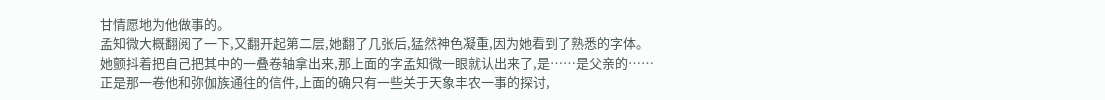甘情愿地为他做事的。
孟知微大概翻阅了一下,又翻开起第二层,她翻了几张后,猛然神色凝重,因为她看到了熟悉的字体。
她颤抖着把自己把其中的一叠卷轴拿出来,那上面的字孟知微一眼就认出来了,是……是父亲的……
正是那一卷他和弥伽族通往的信件,上面的确只有一些关于天象丰农一事的探讨,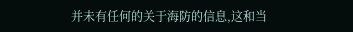并未有任何的关于海防的信息,这和当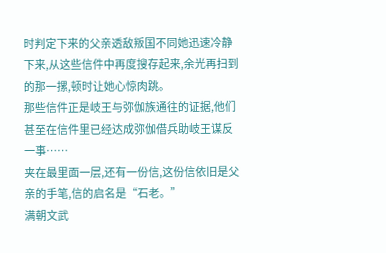时判定下来的父亲透敌叛国不同她迅速冷静下来,从这些信件中再度搜存起来,余光再扫到的那一摞,顿时让她心惊肉跳。
那些信件正是岐王与弥伽族通往的证据,他们甚至在信件里已经达成弥伽借兵助岐王谋反一事……
夹在最里面一层,还有一份信,这份信依旧是父亲的手笔,信的启名是“石老。”
满朝文武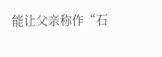能让父亲称作“石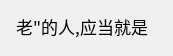老"的人,应当就是